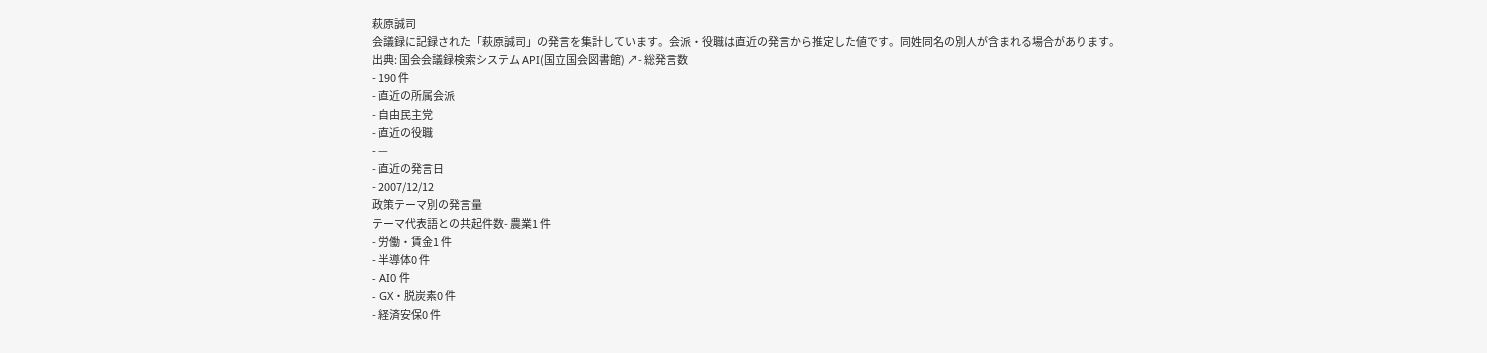萩原誠司
会議録に記録された「萩原誠司」の発言を集計しています。会派・役職は直近の発言から推定した値です。同姓同名の別人が含まれる場合があります。
出典: 国会会議録検索システム API(国立国会図書館) ↗- 総発言数
- 190 件
- 直近の所属会派
- 自由民主党
- 直近の役職
- —
- 直近の発言日
- 2007/12/12
政策テーマ別の発言量
テーマ代表語との共起件数- 農業1 件
- 労働・賃金1 件
- 半導体0 件
- AI0 件
- GX・脱炭素0 件
- 経済安保0 件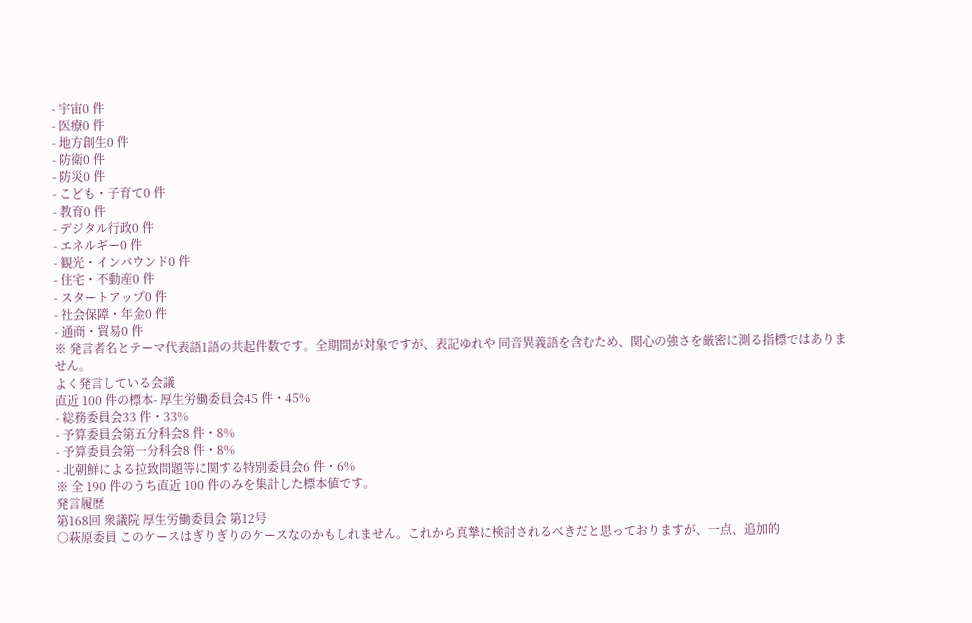- 宇宙0 件
- 医療0 件
- 地方創生0 件
- 防衛0 件
- 防災0 件
- こども・子育て0 件
- 教育0 件
- デジタル行政0 件
- エネルギー0 件
- 観光・インバウンド0 件
- 住宅・不動産0 件
- スタートアップ0 件
- 社会保障・年金0 件
- 通商・貿易0 件
※ 発言者名とテーマ代表語1語の共起件数です。全期間が対象ですが、表記ゆれや 同音異義語を含むため、関心の強さを厳密に測る指標ではありません。
よく発言している会議
直近 100 件の標本- 厚生労働委員会45 件・45%
- 総務委員会33 件・33%
- 予算委員会第五分科会8 件・8%
- 予算委員会第一分科会8 件・8%
- 北朝鮮による拉致問題等に関する特別委員会6 件・6%
※ 全 190 件のうち直近 100 件のみを集計した標本値です。
発言履歴
第168回 衆議院 厚生労働委員会 第12号
○萩原委員 このケースはぎりぎりのケースなのかもしれません。これから真摯に検討されるべきだと思っておりますが、一点、追加的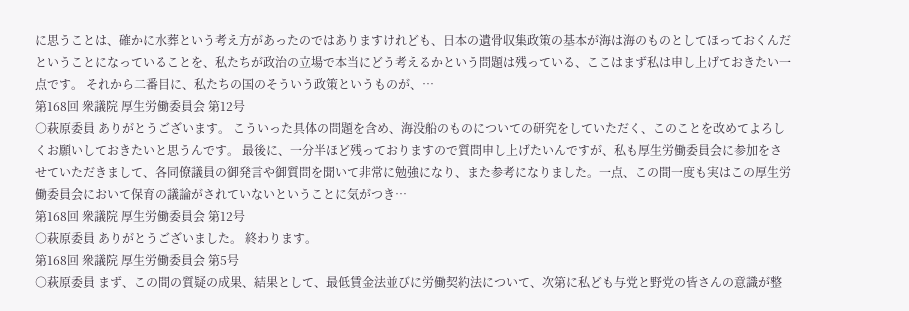に思うことは、確かに水葬という考え方があったのではありますけれども、日本の遺骨収集政策の基本が海は海のものとしてほっておくんだということになっていることを、私たちが政治の立場で本当にどう考えるかという問題は残っている、ここはまず私は申し上げておきたい一点です。 それから二番目に、私たちの国のそういう政策というものが、…
第168回 衆議院 厚生労働委員会 第12号
○萩原委員 ありがとうございます。 こういった具体の問題を含め、海没船のものについての研究をしていただく、このことを改めてよろしくお願いしておきたいと思うんです。 最後に、一分半ほど残っておりますので質問申し上げたいんですが、私も厚生労働委員会に参加をさせていただきまして、各同僚議員の御発言や御質問を聞いて非常に勉強になり、また参考になりました。一点、この間一度も実はこの厚生労働委員会において保育の議論がされていないということに気がつき…
第168回 衆議院 厚生労働委員会 第12号
○萩原委員 ありがとうございました。 終わります。
第168回 衆議院 厚生労働委員会 第5号
○萩原委員 まず、この間の質疑の成果、結果として、最低賃金法並びに労働契約法について、次第に私ども与党と野党の皆さんの意識が整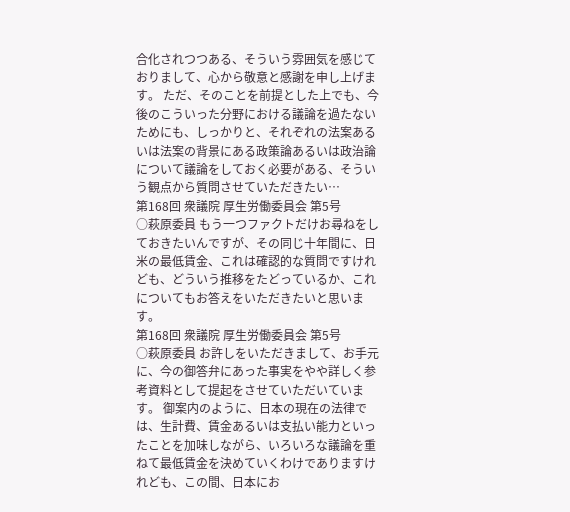合化されつつある、そういう雰囲気を感じておりまして、心から敬意と感謝を申し上げます。 ただ、そのことを前提とした上でも、今後のこういった分野における議論を過たないためにも、しっかりと、それぞれの法案あるいは法案の背景にある政策論あるいは政治論について議論をしておく必要がある、そういう観点から質問させていただきたい…
第168回 衆議院 厚生労働委員会 第5号
○萩原委員 もう一つファクトだけお尋ねをしておきたいんですが、その同じ十年間に、日米の最低賃金、これは確認的な質問ですけれども、どういう推移をたどっているか、これについてもお答えをいただきたいと思います。
第168回 衆議院 厚生労働委員会 第5号
○萩原委員 お許しをいただきまして、お手元に、今の御答弁にあった事実をやや詳しく参考資料として提起をさせていただいています。 御案内のように、日本の現在の法律では、生計費、賃金あるいは支払い能力といったことを加味しながら、いろいろな議論を重ねて最低賃金を決めていくわけでありますけれども、この間、日本にお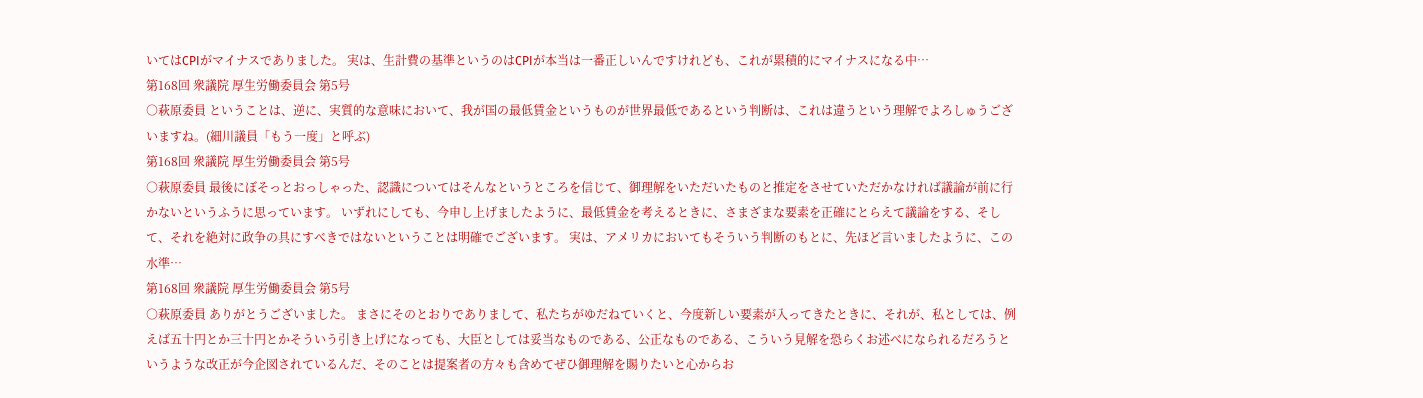いてはCPIがマイナスでありました。 実は、生計費の基準というのはCPIが本当は一番正しいんですけれども、これが累積的にマイナスになる中…
第168回 衆議院 厚生労働委員会 第5号
○萩原委員 ということは、逆に、実質的な意味において、我が国の最低賃金というものが世界最低であるという判断は、これは違うという理解でよろしゅうございますね。(細川議員「もう一度」と呼ぶ)
第168回 衆議院 厚生労働委員会 第5号
○萩原委員 最後にぼそっとおっしゃった、認識についてはそんなというところを信じて、御理解をいただいたものと推定をさせていただかなければ議論が前に行かないというふうに思っています。 いずれにしても、今申し上げましたように、最低賃金を考えるときに、さまざまな要素を正確にとらえて議論をする、そして、それを絶対に政争の具にすべきではないということは明確でございます。 実は、アメリカにおいてもそういう判断のもとに、先ほど言いましたように、この水準…
第168回 衆議院 厚生労働委員会 第5号
○萩原委員 ありがとうございました。 まさにそのとおりでありまして、私たちがゆだねていくと、今度新しい要素が入ってきたときに、それが、私としては、例えば五十円とか三十円とかそういう引き上げになっても、大臣としては妥当なものである、公正なものである、こういう見解を恐らくお述べになられるだろうというような改正が今企図されているんだ、そのことは提案者の方々も含めてぜひ御理解を賜りたいと心からお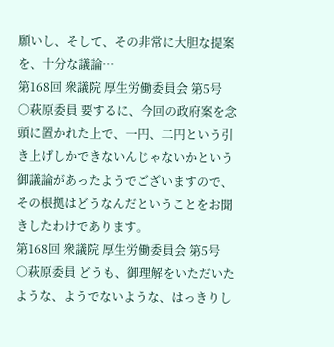願いし、そして、その非常に大胆な提案を、十分な議論…
第168回 衆議院 厚生労働委員会 第5号
○萩原委員 要するに、今回の政府案を念頭に置かれた上で、一円、二円という引き上げしかできないんじゃないかという御議論があったようでございますので、その根拠はどうなんだということをお聞きしたわけであります。
第168回 衆議院 厚生労働委員会 第5号
○萩原委員 どうも、御理解をいただいたような、ようでないような、はっきりし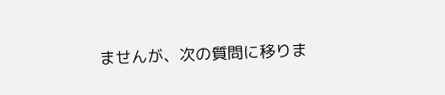ませんが、次の質問に移りま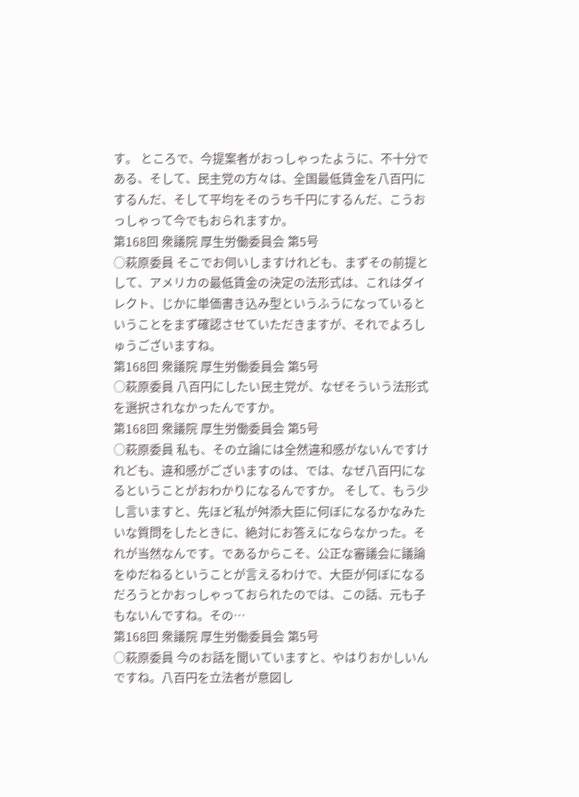す。 ところで、今提案者がおっしゃったように、不十分である、そして、民主党の方々は、全国最低賃金を八百円にするんだ、そして平均をそのうち千円にするんだ、こうおっしゃって今でもおられますか。
第168回 衆議院 厚生労働委員会 第5号
○萩原委員 そこでお伺いしますけれども、まずその前提として、アメリカの最低賃金の決定の法形式は、これはダイレクト、じかに単価書き込み型というふうになっているということをまず確認させていただきますが、それでよろしゅうございますね。
第168回 衆議院 厚生労働委員会 第5号
○萩原委員 八百円にしたい民主党が、なぜそういう法形式を選択されなかったんですか。
第168回 衆議院 厚生労働委員会 第5号
○萩原委員 私も、その立論には全然違和感がないんですけれども、違和感がございますのは、では、なぜ八百円になるということがおわかりになるんですか。 そして、もう少し言いますと、先ほど私が舛添大臣に何ぼになるかなみたいな質問をしたときに、絶対にお答えにならなかった。それが当然なんです。であるからこそ、公正な審議会に議論をゆだねるということが言えるわけで、大臣が何ぼになるだろうとかおっしゃっておられたのでは、この話、元も子もないんですね。その…
第168回 衆議院 厚生労働委員会 第5号
○萩原委員 今のお話を聞いていますと、やはりおかしいんですね。八百円を立法者が意図し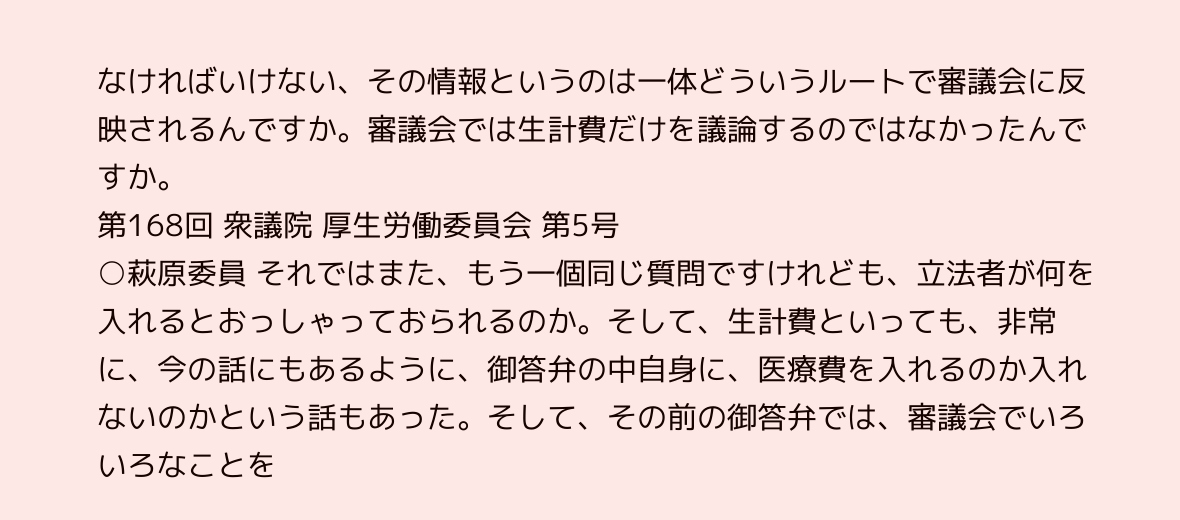なければいけない、その情報というのは一体どういうルートで審議会に反映されるんですか。審議会では生計費だけを議論するのではなかったんですか。
第168回 衆議院 厚生労働委員会 第5号
○萩原委員 それではまた、もう一個同じ質問ですけれども、立法者が何を入れるとおっしゃっておられるのか。そして、生計費といっても、非常に、今の話にもあるように、御答弁の中自身に、医療費を入れるのか入れないのかという話もあった。そして、その前の御答弁では、審議会でいろいろなことを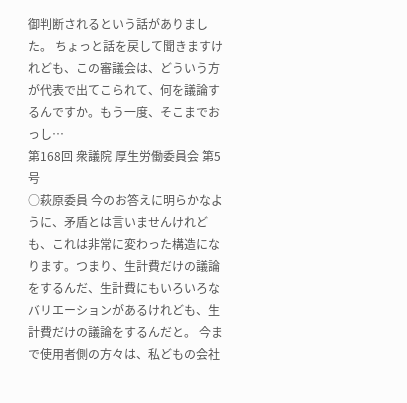御判断されるという話がありました。 ちょっと話を戻して聞きますけれども、この審議会は、どういう方が代表で出てこられて、何を議論するんですか。もう一度、そこまでおっし…
第168回 衆議院 厚生労働委員会 第5号
○萩原委員 今のお答えに明らかなように、矛盾とは言いませんけれども、これは非常に変わった構造になります。つまり、生計費だけの議論をするんだ、生計費にもいろいろなバリエーションがあるけれども、生計費だけの議論をするんだと。 今まで使用者側の方々は、私どもの会社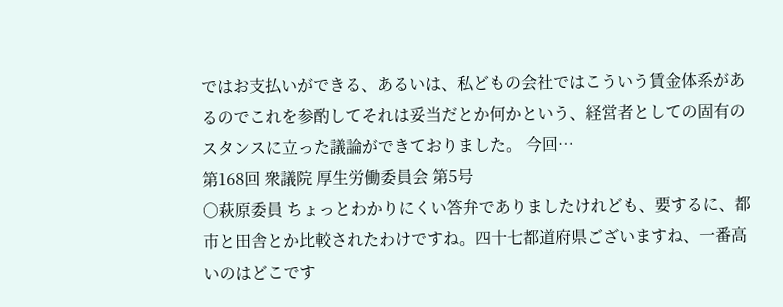ではお支払いができる、あるいは、私どもの会社ではこういう賃金体系があるのでこれを参酌してそれは妥当だとか何かという、経営者としての固有のスタンスに立った議論ができておりました。 今回…
第168回 衆議院 厚生労働委員会 第5号
○萩原委員 ちょっとわかりにくい答弁でありましたけれども、要するに、都市と田舎とか比較されたわけですね。四十七都道府県ございますね、一番高いのはどこです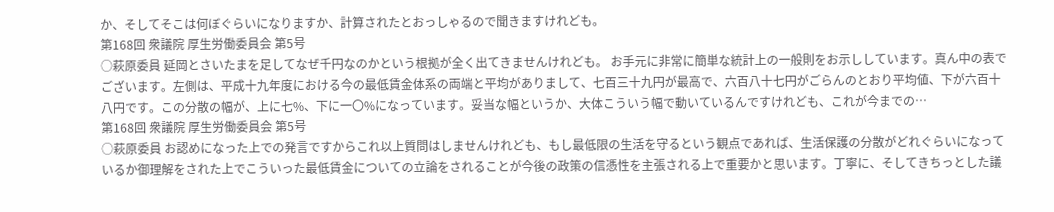か、そしてそこは何ぼぐらいになりますか、計算されたとおっしゃるので聞きますけれども。
第168回 衆議院 厚生労働委員会 第5号
○萩原委員 延岡とさいたまを足してなぜ千円なのかという根拠が全く出てきませんけれども。 お手元に非常に簡単な統計上の一般則をお示ししています。真ん中の表でございます。左側は、平成十九年度における今の最低賃金体系の両端と平均がありまして、七百三十九円が最高で、六百八十七円がごらんのとおり平均値、下が六百十八円です。この分散の幅が、上に七%、下に一〇%になっています。妥当な幅というか、大体こういう幅で動いているんですけれども、これが今までの…
第168回 衆議院 厚生労働委員会 第5号
○萩原委員 お認めになった上での発言ですからこれ以上質問はしませんけれども、もし最低限の生活を守るという観点であれば、生活保護の分散がどれぐらいになっているか御理解をされた上でこういった最低賃金についての立論をされることが今後の政策の信憑性を主張される上で重要かと思います。丁寧に、そしてきちっとした議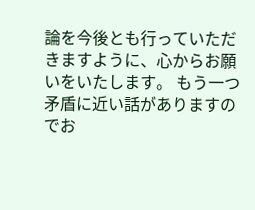論を今後とも行っていただきますように、心からお願いをいたします。 もう一つ矛盾に近い話がありますのでお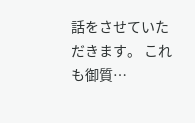話をさせていただきます。 これも御質…